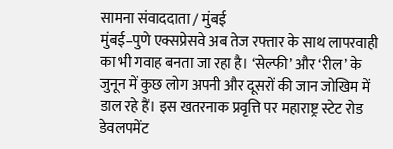सामना संवाददाता / मुंबई
मुंबई–पुणे एक्सप्रेसवे अब तेज रफ्तार के साथ लापरवाही का भी गवाह बनता जा रहा है। ‘सेल्फी’ और ‘रील’ के जुनून में कुछ लोग अपनी और दूसरों की जान जोखिम में डाल रहे हैं। इस खतरनाक प्रवृत्ति पर महाराष्ट्र स्टेट रोड डेवलपमेंट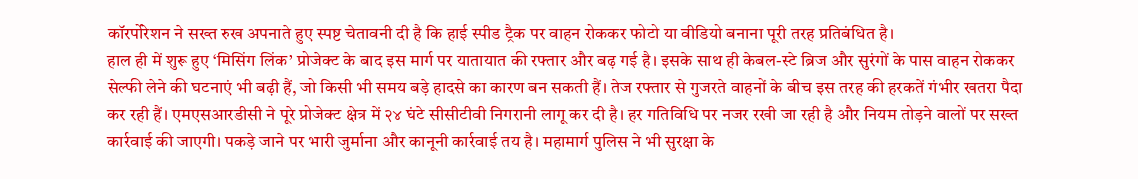कॉरर्पोरेशन ने सख्त रुख अपनाते हुए स्पष्ट चेतावनी दी है कि हाई स्पीड ट्रैक पर वाहन रोककर फोटो या वीडियो बनाना पूरी तरह प्रतिबंधित है।
हाल ही में शुरू हुए ‘मिसिंग लिंक’ प्रोजेक्ट के बाद इस मार्ग पर यातायात की रफ्तार और बढ़ गई है। इसके साथ ही केबल-स्टे ब्रिज और सुरंगों के पास वाहन रोककर सेल्फी लेने की घटनाएं भी बढ़ी हैं, जो किसी भी समय बड़े हादसे का कारण बन सकती हैं। तेज रफ्तार से गुजरते वाहनों के बीच इस तरह की हरकतें गंभीर खतरा पैदा कर रही हैं। एमएसआरडीसी ने पूरे प्रोजेक्ट क्षेत्र में २४ घंटे सीसीटीवी निगरानी लागू कर दी है। हर गतिविधि पर नजर रखी जा रही है और नियम तोड़ने वालों पर सख्त कार्रवाई की जाएगी। पकड़े जाने पर भारी जुर्माना और कानूनी कार्रवाई तय है। महामार्ग पुलिस ने भी सुरक्षा के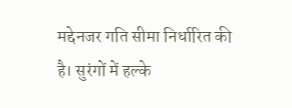मद्देनजर गति सीमा निर्धारित की है। सुरंगों में हल्के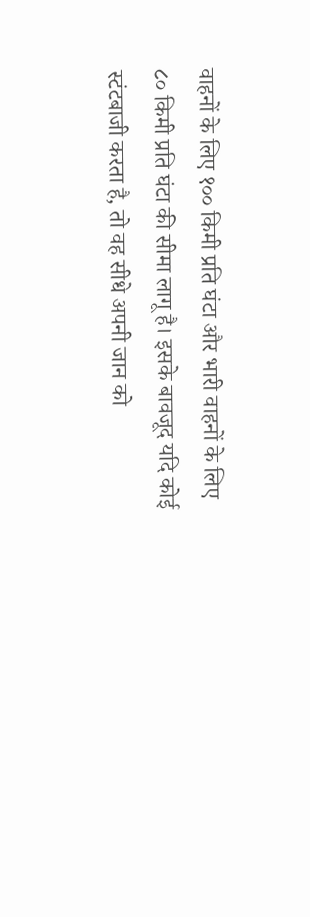वाहनों के लिए १०० किमी प्रति घंटा और भारी वाहनों के लिए ८० किमी प्रति घंटा की सीमा लागू है। इसके बावजूद यदि कोई स्टंटबाजी करता है, तो वह सीधे अपनी जान को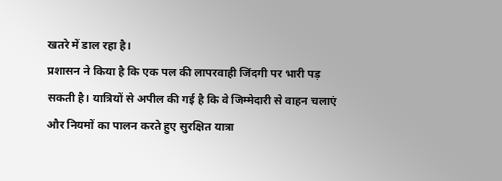खतरे में डाल रहा है।
प्रशासन ने किया है कि एक पल की लापरवाही जिंदगी पर भारी पड़ सकती है। यात्रियों से अपील की गई है कि वे जिम्मेदारी से वाहन चलाएं और नियमों का पालन करते हुए सुरक्षित यात्रा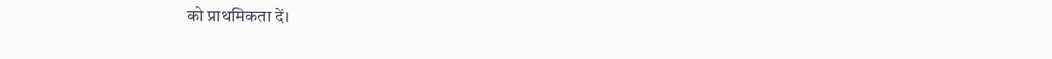को प्राथमिकता दें।